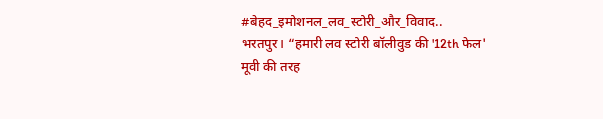#बेहद_इमोशनल_लव_स्टोरी_और_विवाद..
भरतपुर। “हमारी लव स्टोरी बॉलीवुड की '12th फेल' मूवी की तरह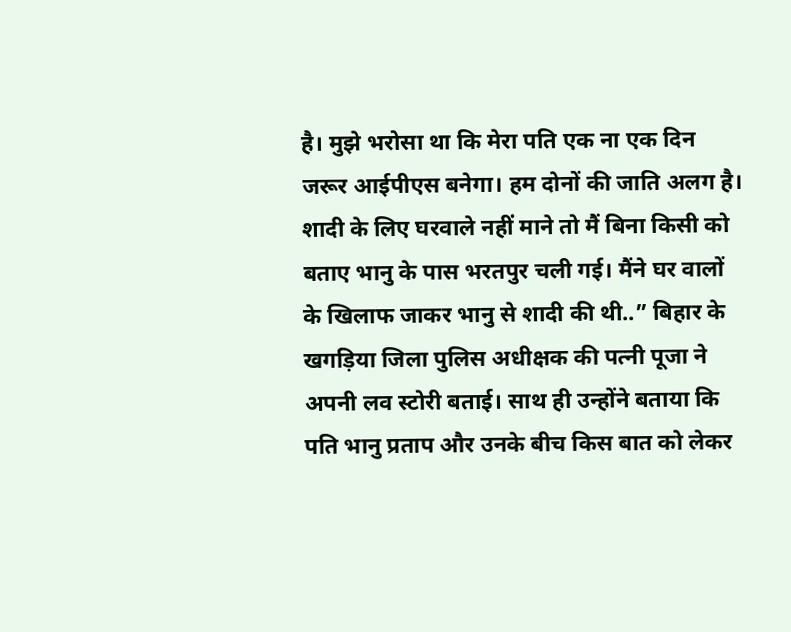है। मुझे भरोसा था कि मेरा पति एक ना एक दिन जरूर आईपीएस बनेगा। हम दोनों की जाति अलग है। शादी के लिए घरवाले नहीं माने तो मैं बिना किसी को बताए भानु के पास भरतपुर चली गई। मैंने घर वालों के खिलाफ जाकर भानु से शादी की थी..” बिहार के खगड़िया जिला पुलिस अधीक्षक की पत्नी पूजा ने अपनी लव स्टोरी बताई। साथ ही उन्होंने बताया कि पति भानु प्रताप और उनके बीच किस बात को लेकर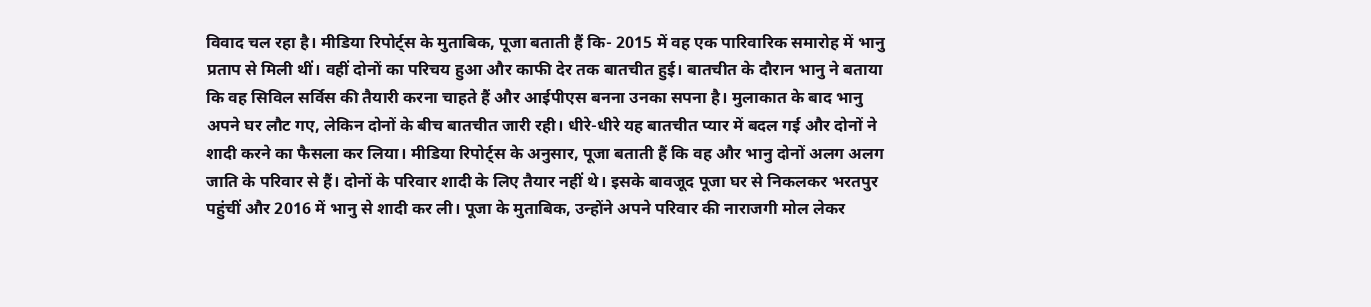विवाद चल रहा है। मीडिया रिपोर्ट्स के मुताबिक, पूजा बताती हैं कि- 2015 में वह एक पारिवारिक समारोह में भानु प्रताप से मिली थीं। वहीं दोनों का परिचय हुआ और काफी देर तक बातचीत हुई। बातचीत के दौरान भानु ने बताया कि वह सिविल सर्विस की तैयारी करना चाहते हैं और आईपीएस बनना उनका सपना है। मुलाकात के बाद भानु अपने घर लौट गए, लेकिन दोनों के बीच बातचीत जारी रही। धीरे-धीरे यह बातचीत प्यार में बदल गई और दोनों ने शादी करने का फैसला कर लिया। मीडिया रिपोर्ट्स के अनुसार, पूजा बताती हैं कि वह और भानु दोनों अलग अलग जाति के परिवार से हैं। दोनों के परिवार शादी के लिए तैयार नहीं थे। इसके बावजूद पूजा घर से निकलकर भरतपुर पहुंचीं और 2016 में भानु से शादी कर ली। पूजा के मुताबिक, उन्होंने अपने परिवार की नाराजगी मोल लेकर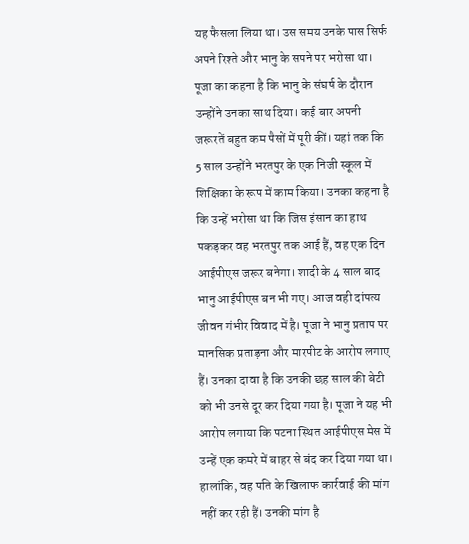यह फैसला लिया था। उस समय उनके पास सिर्फ अपने रिश्ते और भानु के सपने पर भरोसा था। पूजा का कहना है कि भानु के संघर्ष के दौरान उन्होंने उनका साथ दिया। कई बार अपनी जरूरतें बहुत कम पैसों में पूरी कीं। यहां तक कि 5 साल उन्होंने भरतपुर के एक निजी स्कूल में शिक्षिका के रूप में काम किया। उनका कहना है कि उन्हें भरोसा था कि जिस इंसान का हाथ पकड़कर वह भरतपुर तक आई हैं, वह एक दिन आईपीएस जरूर बनेगा। शादी के 4 साल बाद भानु आईपीएस बन भी गए। आज वही दांपत्य जीवन गंभीर विवाद में है। पूजा ने भानु प्रताप पर मानसिक प्रताड़ना और मारपीट के आरोप लगाए हैं। उनका दावा है कि उनकी छह साल की बेटी को भी उनसे दूर कर दिया गया है। पूजा ने यह भी आरोप लगाया कि पटना स्थित आईपीएस मेस में उन्हें एक कमरे में बाहर से बंद कर दिया गया था। हालांकि, वह पति के खिलाफ कार्रवाई की मांग नहीं कर रही हैं। उनकी मांग है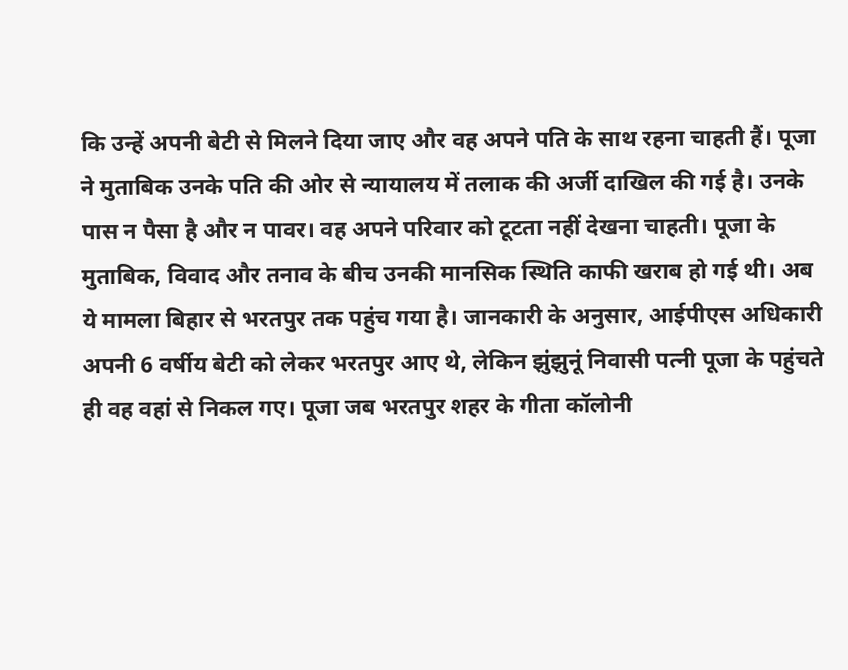कि उन्हें अपनी बेटी से मिलने दिया जाए और वह अपने पति के साथ रहना चाहती हैं। पूजा ने मुताबिक उनके पति की ओर से न्यायालय में तलाक की अर्जी दाखिल की गई है। उनके पास न पैसा है और न पावर। वह अपने परिवार को टूटता नहीं देखना चाहती। पूजा के मुताबिक, विवाद और तनाव के बीच उनकी मानसिक स्थिति काफी खराब हो गई थी। अब ये मामला बिहार से भरतपुर तक पहुंच गया है। जानकारी के अनुसार, आईपीएस अधिकारी अपनी 6 वर्षीय बेटी को लेकर भरतपुर आए थे, लेकिन झुंझुनूं निवासी पत्नी पूजा के पहुंचते ही वह वहां से निकल गए। पूजा जब भरतपुर शहर के गीता कॉलोनी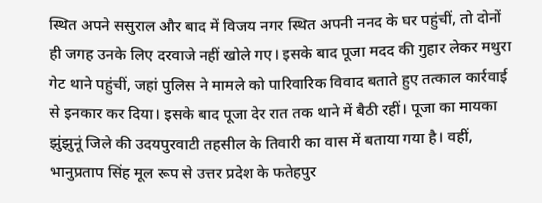स्थित अपने ससुराल और बाद में विजय नगर स्थित अपनी ननद के घर पहुंचीं, तो दोनों ही जगह उनके लिए दरवाजे नहीं खोले गए। इसके बाद पूजा मदद की गुहार लेकर मथुरा गेट थाने पहुंचीं, जहां पुलिस ने मामले को पारिवारिक विवाद बताते हुए तत्काल कार्रवाई से इनकार कर दिया। इसके बाद पूजा देर रात तक थाने में बैठी रहीं। पूजा का मायका झुंझुनूं जिले की उदयपुरवाटी तहसील के तिवारी का वास में बताया गया है। वहीं, भानुप्रताप सिंह मूल रूप से उत्तर प्रदेश के फतेहपुर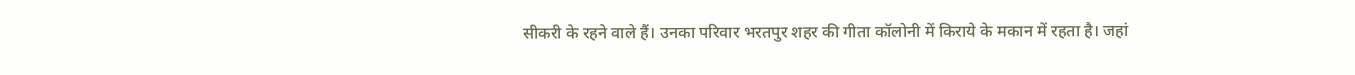सीकरी के रहने वाले हैं। उनका परिवार भरतपुर शहर की गीता कॉलोनी में किराये के मकान में रहता है। जहां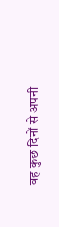वह कुछ दिनों से अपनी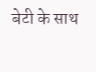बेटी के साथ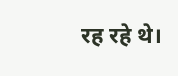रह रहे थे।